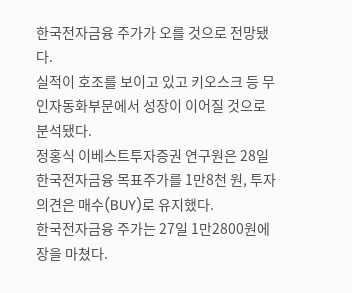한국전자금융 주가가 오를 것으로 전망됐다.
실적이 호조를 보이고 있고 키오스크 등 무인자동화부문에서 성장이 이어질 것으로 분석됐다.
정홍식 이베스트투자증권 연구원은 28일 한국전자금융 목표주가를 1만8천 원, 투자의견은 매수(BUY)로 유지했다.
한국전자금융 주가는 27일 1만2800원에 장을 마쳤다.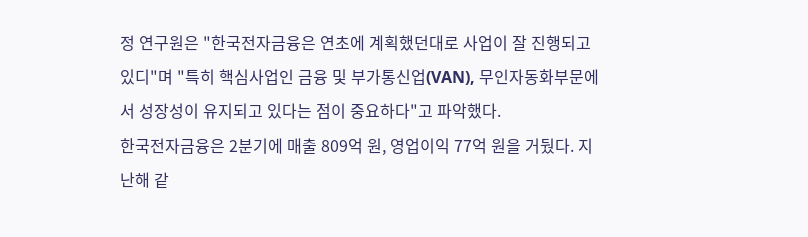정 연구원은 "한국전자금융은 연초에 계획했던대로 사업이 잘 진행되고 있디"며 "특히 핵심사업인 금융 및 부가통신업(VAN), 무인자동화부문에서 성장성이 유지되고 있다는 점이 중요하다"고 파악했다.
한국전자금융은 2분기에 매출 809억 원, 영업이익 77억 원을 거뒀다. 지난해 같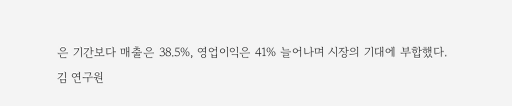은 기간보다 매출은 38.5%, 영업이익은 41% 늘어나며 시장의 기대에 부합했다.
김 연구원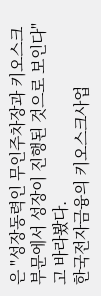은 "성장동력인 무인주차장과 키오스크부문에서 성장이 진행된 것으로 보인다"고 바라봤다.
한국전자금융의 키오스크사업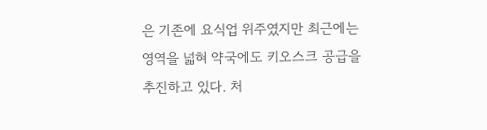은 기존에 요식업 위주였지만 최근에는 영역을 넓혀 약국에도 키오스크 공급을 추진하고 있다. 처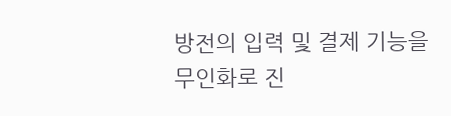방전의 입력 및 결제 기능을 무인화로 진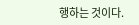행하는 것이다.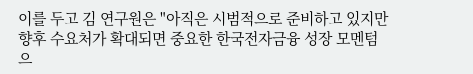이를 두고 김 연구원은 "아직은 시범적으로 준비하고 있지만 향후 수요처가 확대되면 중요한 한국전자금융 성장 모멘텀으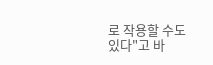로 작용할 수도 있다"고 바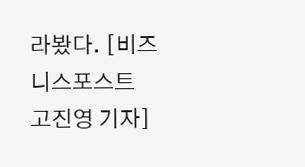라봤다. [비즈니스포스트 고진영 기자]